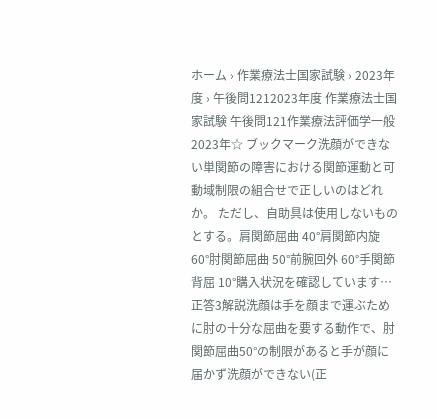ホーム › 作業療法士国家試験 › 2023年度 › 午後問1212023年度 作業療法士国家試験 午後問121作業療法評価学一般2023年☆ ブックマーク洗顔ができない単関節の障害における関節運動と可動域制限の組合せで正しいのはどれか。 ただし、自助具は使用しないものとする。肩関節屈曲 40°肩関節内旋 60°肘関節屈曲 50°前腕回外 60°手関節背屈 10°購入状況を確認しています…正答3解説洗顔は手を顔まで運ぶために肘の十分な屈曲を要する動作で、肘関節屈曲50°の制限があると手が顔に届かず洗顔ができない(正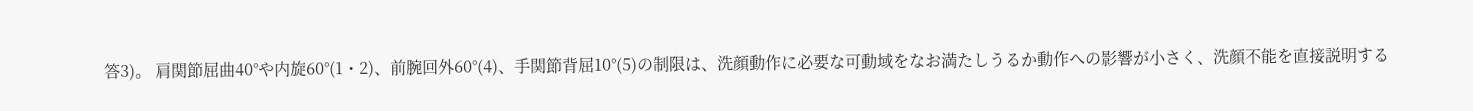答3)。 肩関節屈曲40°や内旋60°(1・2)、前腕回外60°(4)、手関節背屈10°(5)の制限は、洗顔動作に必要な可動域をなお満たしうるか動作への影響が小さく、洗顔不能を直接説明する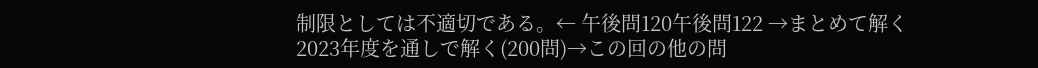制限としては不適切である。← 午後問120午後問122 →まとめて解く2023年度を通しで解く(200問)→この回の他の問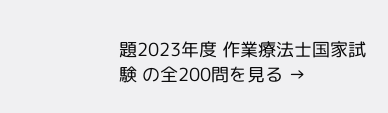題2023年度 作業療法士国家試験 の全200問を見る →